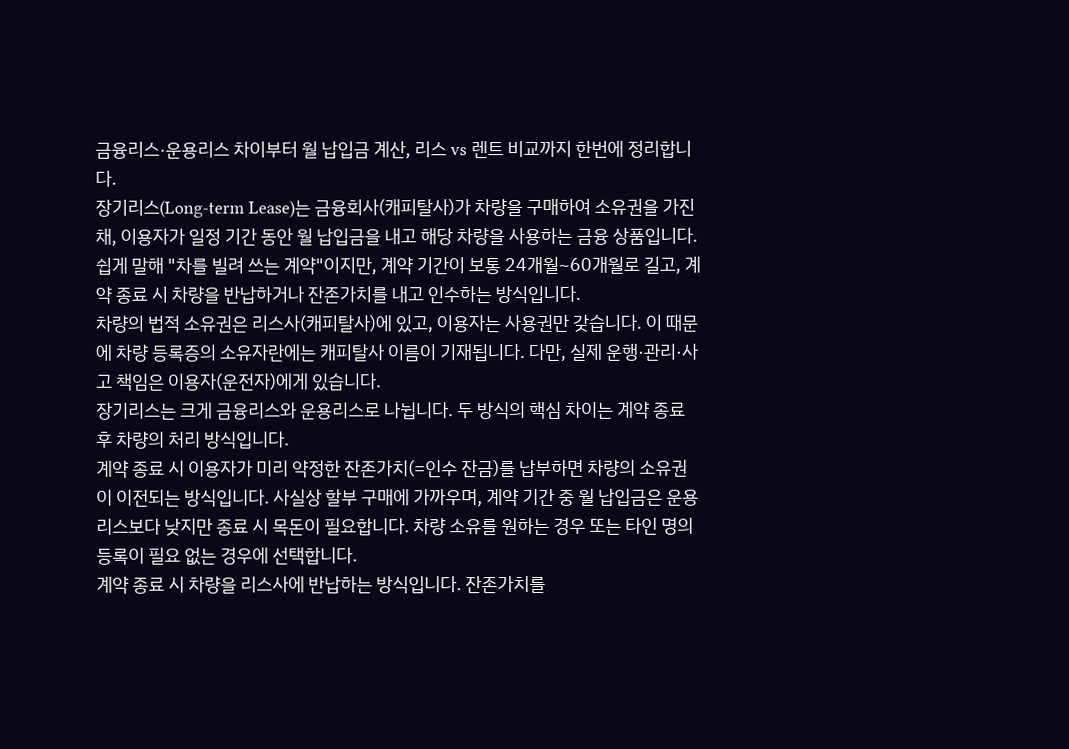금융리스·운용리스 차이부터 월 납입금 계산, 리스 vs 렌트 비교까지 한번에 정리합니다.
장기리스(Long-term Lease)는 금융회사(캐피탈사)가 차량을 구매하여 소유권을 가진 채, 이용자가 일정 기간 동안 월 납입금을 내고 해당 차량을 사용하는 금융 상품입니다. 쉽게 말해 "차를 빌려 쓰는 계약"이지만, 계약 기간이 보통 24개월~60개월로 길고, 계약 종료 시 차량을 반납하거나 잔존가치를 내고 인수하는 방식입니다.
차량의 법적 소유권은 리스사(캐피탈사)에 있고, 이용자는 사용권만 갖습니다. 이 때문에 차량 등록증의 소유자란에는 캐피탈사 이름이 기재됩니다. 다만, 실제 운행·관리·사고 책임은 이용자(운전자)에게 있습니다.
장기리스는 크게 금융리스와 운용리스로 나뉩니다. 두 방식의 핵심 차이는 계약 종료 후 차량의 처리 방식입니다.
계약 종료 시 이용자가 미리 약정한 잔존가치(=인수 잔금)를 납부하면 차량의 소유권이 이전되는 방식입니다. 사실상 할부 구매에 가까우며, 계약 기간 중 월 납입금은 운용리스보다 낮지만 종료 시 목돈이 필요합니다. 차량 소유를 원하는 경우 또는 타인 명의 등록이 필요 없는 경우에 선택합니다.
계약 종료 시 차량을 리스사에 반납하는 방식입니다. 잔존가치를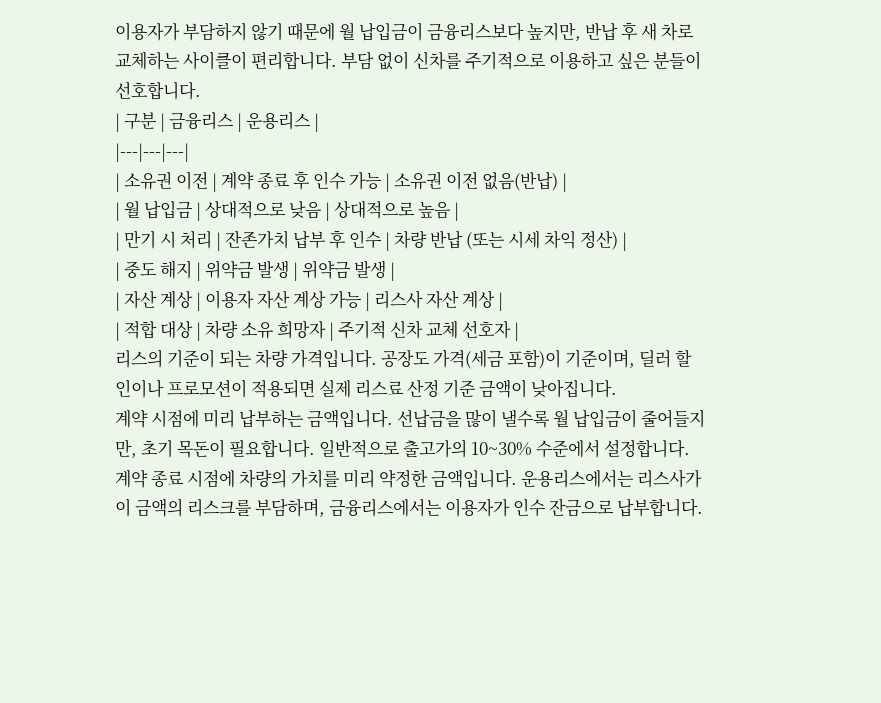이용자가 부담하지 않기 때문에 월 납입금이 금융리스보다 높지만, 반납 후 새 차로 교체하는 사이클이 편리합니다. 부담 없이 신차를 주기적으로 이용하고 싶은 분들이 선호합니다.
| 구분 | 금융리스 | 운용리스 |
|---|---|---|
| 소유권 이전 | 계약 종료 후 인수 가능 | 소유권 이전 없음(반납) |
| 월 납입금 | 상대적으로 낮음 | 상대적으로 높음 |
| 만기 시 처리 | 잔존가치 납부 후 인수 | 차량 반납 (또는 시세 차익 정산) |
| 중도 해지 | 위약금 발생 | 위약금 발생 |
| 자산 계상 | 이용자 자산 계상 가능 | 리스사 자산 계상 |
| 적합 대상 | 차량 소유 희망자 | 주기적 신차 교체 선호자 |
리스의 기준이 되는 차량 가격입니다. 공장도 가격(세금 포함)이 기준이며, 딜러 할인이나 프로모션이 적용되면 실제 리스료 산정 기준 금액이 낮아집니다.
계약 시점에 미리 납부하는 금액입니다. 선납금을 많이 낼수록 월 납입금이 줄어들지만, 초기 목돈이 필요합니다. 일반적으로 출고가의 10~30% 수준에서 설정합니다.
계약 종료 시점에 차량의 가치를 미리 약정한 금액입니다. 운용리스에서는 리스사가 이 금액의 리스크를 부담하며, 금융리스에서는 이용자가 인수 잔금으로 납부합니다.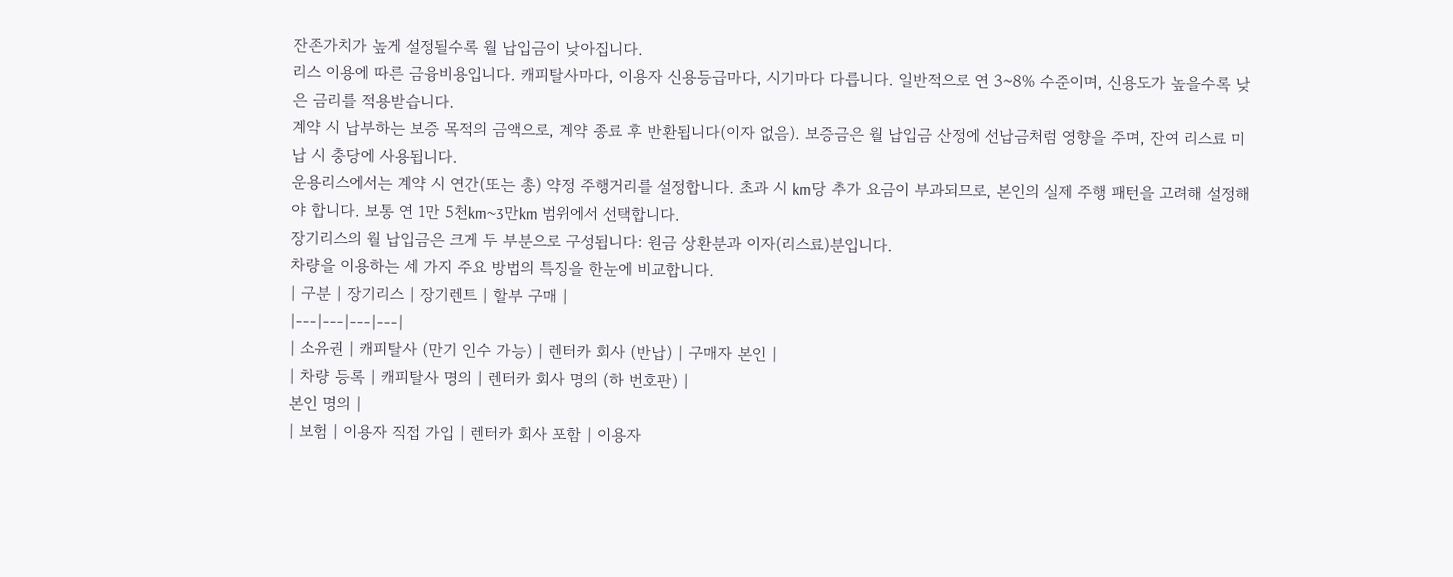잔존가치가 높게 설정될수록 월 납입금이 낮아집니다.
리스 이용에 따른 금융비용입니다. 캐피탈사마다, 이용자 신용등급마다, 시기마다 다릅니다. 일반적으로 연 3~8% 수준이며, 신용도가 높을수록 낮은 금리를 적용받습니다.
계약 시 납부하는 보증 목적의 금액으로, 계약 종료 후 반환됩니다(이자 없음). 보증금은 월 납입금 산정에 선납금처럼 영향을 주며, 잔여 리스료 미납 시 충당에 사용됩니다.
운용리스에서는 계약 시 연간(또는 총) 약정 주행거리를 설정합니다. 초과 시 km당 추가 요금이 부과되므로, 본인의 실제 주행 패턴을 고려해 설정해야 합니다. 보통 연 1만 5천km~3만km 범위에서 선택합니다.
장기리스의 월 납입금은 크게 두 부분으로 구성됩니다: 원금 상환분과 이자(리스료)분입니다.
차량을 이용하는 세 가지 주요 방법의 특징을 한눈에 비교합니다.
| 구분 | 장기리스 | 장기렌트 | 할부 구매 |
|---|---|---|---|
| 소유권 | 캐피탈사 (만기 인수 가능) | 렌터카 회사 (반납) | 구매자 본인 |
| 차량 등록 | 캐피탈사 명의 | 렌터카 회사 명의 (하 번호판) |
본인 명의 |
| 보험 | 이용자 직접 가입 | 렌터카 회사 포함 | 이용자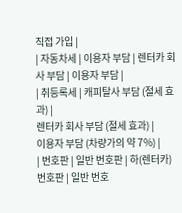직접 가입 |
| 자동차세 | 이용자 부담 | 렌터카 회사 부담 | 이용자 부담 |
| 취등록세 | 캐피탈사 부담 (절세 효과) |
렌터카 회사 부담 (절세 효과) |
이용자 부담 (차량가의 약 7%) |
| 번호판 | 일반 번호판 | 하(렌터카) 번호판 | 일반 번호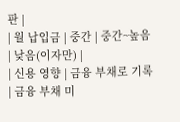판 |
| 월 납입금 | 중간 | 중간~높음 | 낮음(이자만) |
| 신용 영향 | 금융 부채로 기록 | 금융 부채 미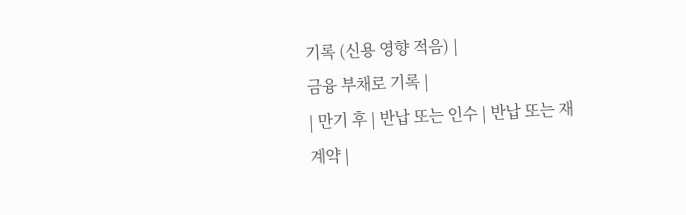기록 (신용 영향 적음) |
금융 부채로 기록 |
| 만기 후 | 반납 또는 인수 | 반납 또는 재계약 |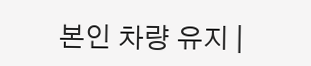본인 차량 유지 |